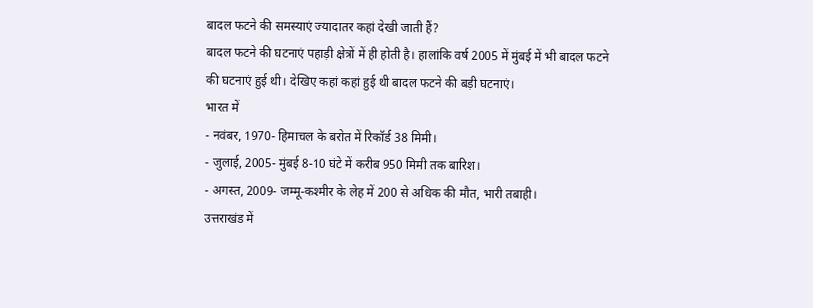बादल फटने की समस्याएं ज्यादातर कहां देखी जाती हैं?
बादल फटने की घटनाएं पहाड़ी क्षेत्रों में ही होती है। हालांकि वर्ष 2005 में मुंबई में भी बादल फटने की घटनाएं हुई थी। देखिए कहां कहां हुई थी बादल फटने की बड़ी घटनाएं।
भारत में
- नवंबर, 1970- हिमाचल के बरोत में रिकॉर्ड 38 मिमी।
- जुलाई, 2005- मुंबई 8-10 घंटे में करीब 950 मिमी तक बारिश।
- अगस्त, 2009- जम्मू-कश्मीर के लेह में 200 से अधिक की मौत, भारी तबाही।
उत्तराखंड में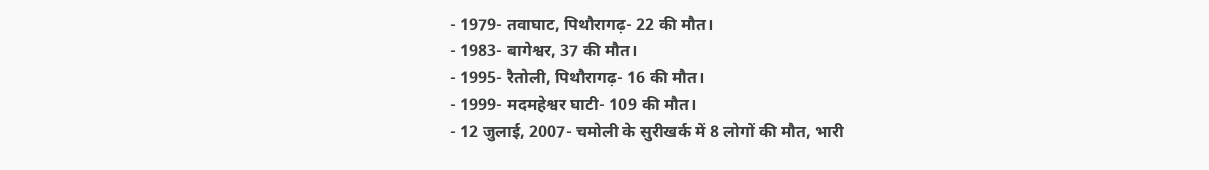- 1979- तवाघाट, पिथौरागढ़- 22 की मौत।
- 1983- बागेश्वर, 37 की मौत।
- 1995- रैतोली, पिथौरागढ़- 16 की मौत।
- 1999- मदमहेश्वर घाटी- 109 की मौत।
- 12 जुलाई, 2007- चमोली के सुरीखर्क में 8 लोगों की मौत, भारी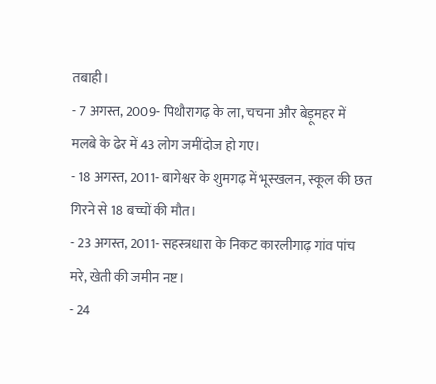तबाही।
- 7 अगस्त, 2009- पिथौरागढ़ के ला, चचना और बेड़ूमहर में मलबे के ढेर में 43 लोग जमींदोज हो गए।
- 18 अगस्त, 2011- बागेश्वर के शुमगढ़ में भूस्खलन, स्कूल की छत गिरने से 18 बच्चों की मौत।
- 23 अगस्त, 2011- सहस्त्रधारा के निकट कारलीगाढ़ गांव पांच मरे, खेती की जमीन नष्ट।
- 24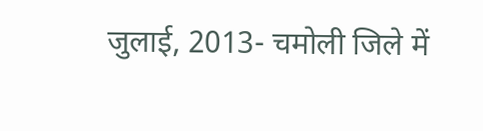जुलाई, 2013- चमोली जिले में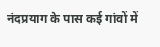नंदप्रयाग के पास कई गांवों में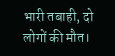भारी तबाही, दो लोगों की मौत।